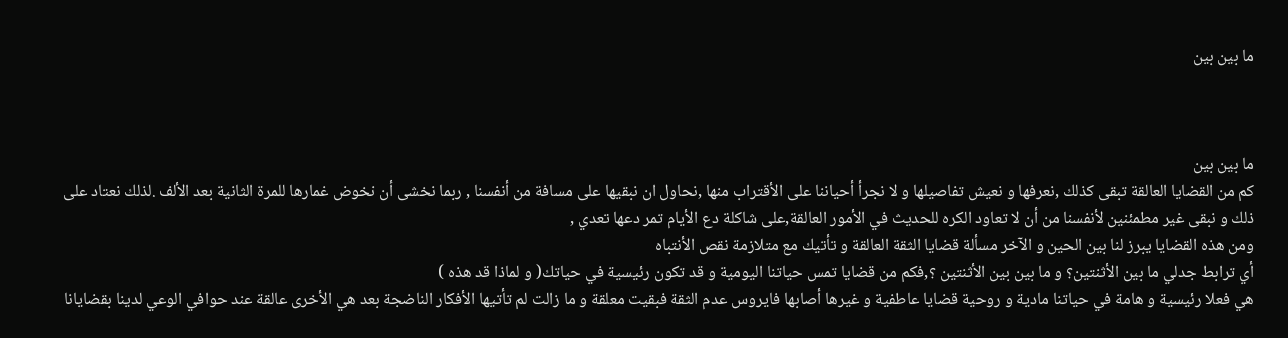ما بين بين



ما بين بين
كم من القضايا العالقة تبقى كذلك ,نعرفها و نعيش تفاصيلها و لا نجرأ أحياننا على الأقتراب منها ,نحاول ان نبقيها على مسافة من أنفسنا , ربما نخشى أن نخوض غمارها للمرة الثانية بعد الألف .لذلك نعتاد على ذلك و نبقى غير مطمئنين لأنفسنا من أن لا تعاود الكره للحديث في الأمور العالقة,على شاكلة دع الأيام تمر دعها تعدي ,
ومن هذه القضايا يبرز لنا بين الحين و الآخر مسألة قضايا الثقة العالقة و تأتيك مع متلازمة نقص الأنتباه
أي ترابط جدلي ما بين الأثنتين؟ و ما بين بين الأثنتين ؟,فكم من قضايا تمس حياتنا اليومية و قد تكون رئيسية في حياتك( و لماذا قد هذه )
هي فعلا رئيسية و هامة في حياتنا مادية و روحية قضايا عاطفية و غيرها أصابها فايروس عدم الثقة فبقيت معلقة و ما زالت لم تأتيها الأفكار الناضجة بعد هي الأخرى عالقة عند حوافي الوعي لدينا بقضايانا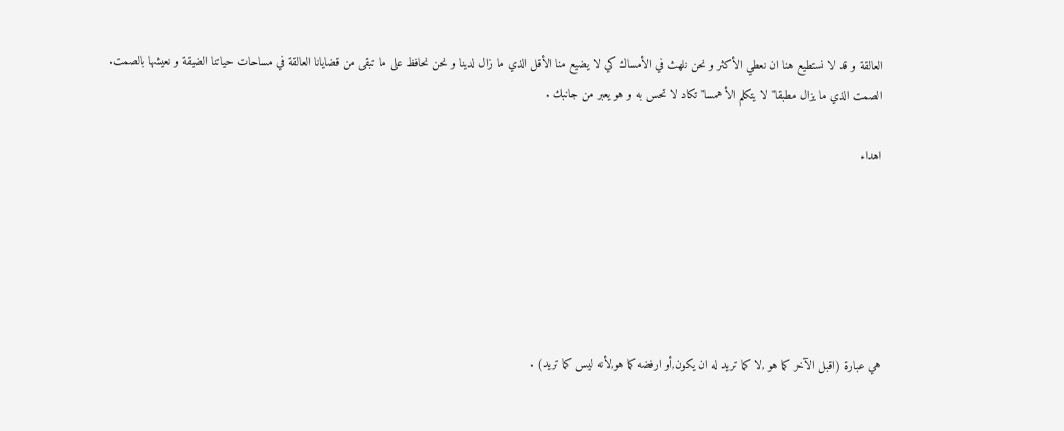العالقة و قد لا نستطيع هنا ان نعطي الأكثر و نحن نلهث في الأمساك كي لا يضيع منا الأقل الذي ما زال لدينا و نحن نحافظ على ما تبقى من قضايانا العالقة في مساحات حياتنا الضيقة و نعيشها بالصمت.
الصمت الذي ما يزال مطبقا" لا يتكلم الأ همسا" تكاد لا تحس به و هو يعبر من جانبك .

اهداء






هي عبارة (اقبل الآخر كما هو ,لا كما تريد له ان يكون,أو ارفضه كما هو,لأنه ليس كما تريد) .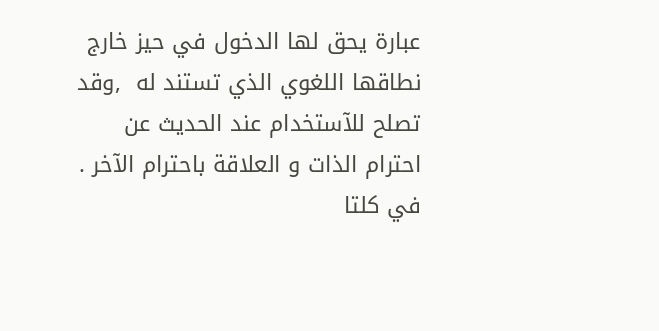عبارة يحق لها الدخول في حيز خارج نطاقها اللغوي الذي تستند له  ,وقد تصلح للآستخدام عند الحديث عن احترام الذات و العلاقة باحترام الآخر .
في كلتا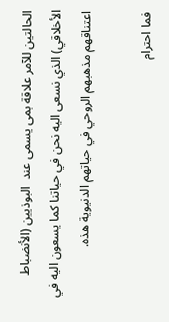الحالتين للآمر علاقة بمى يسمى عند  البوذيين (الأنضباط الأخلاقي) الذي نسعى اليه نحن في حياتنا كما يسعون اليه في اعتناقهم مذهبهم الروحي في حياتهم الدنيوية هذه.

فما احترام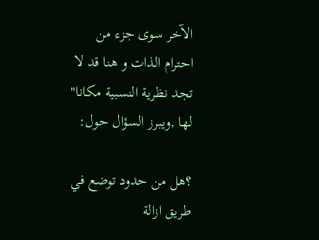الآخر سوى جزء من احترام الذات و هنا قد لا تجد نظرية النسبية مكانا" لها ,ويبرز السؤال حول:

؟هل من حدود توضع في طريق ازالة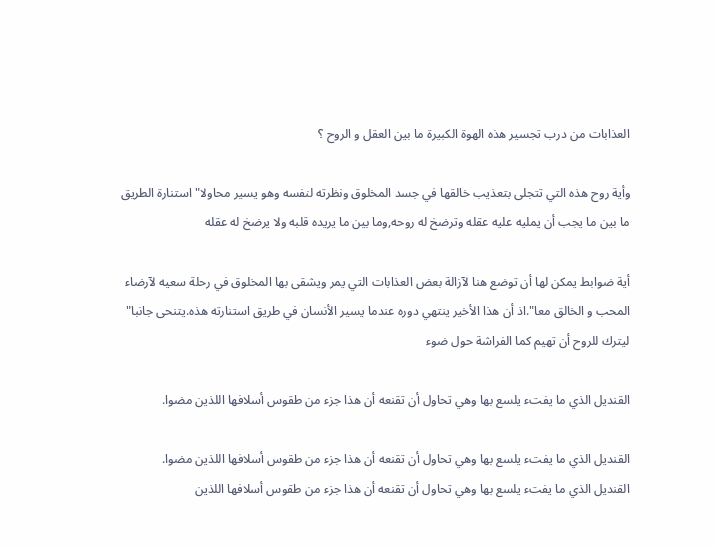العذابات من درب تجسير هذه الهوة الكبيرة ما بين العقل و الروح ؟

وأية روح هذه التي تتجلى بتعذيب خالقها في جسد المخلوق ونظرته لنفسه وهو يسير محاولا" استنارة الطريق ما بين ما يجب أن يمليه عليه عقله وترضخ له روحه,وما بين ما يريده قلبه ولا يرضخ له عقله

أية ضوابط يمكن لها أن توضع هنا لآزالة بعض العذابات التي يمر ويشقى بها المخلوق في رحلة سعيه لآرضاء المحب و الخالق معا".اذ أن هذا الأخير ينتهي دوره عندما يسير الأنسان في طريق استنارته هذه.يتنحى جانبا" ليترك للروح أن تهيم كما الفراشة حول ضوء

القنديل الذي ما يفتء يلسع بها وهي تحاول أن تقنعه أن هذا جزء من طقوس أسلافها اللذين مضوا.

القنديل الذي ما يفتء يلسع بها وهي تحاول أن تقنعه أن هذا جزء من طقوس أسلافها اللذين مضوا.
القنديل الذي ما يفتء يلسع بها وهي تحاول أن تقنعه أن هذا جزء من طقوس أسلافها اللذين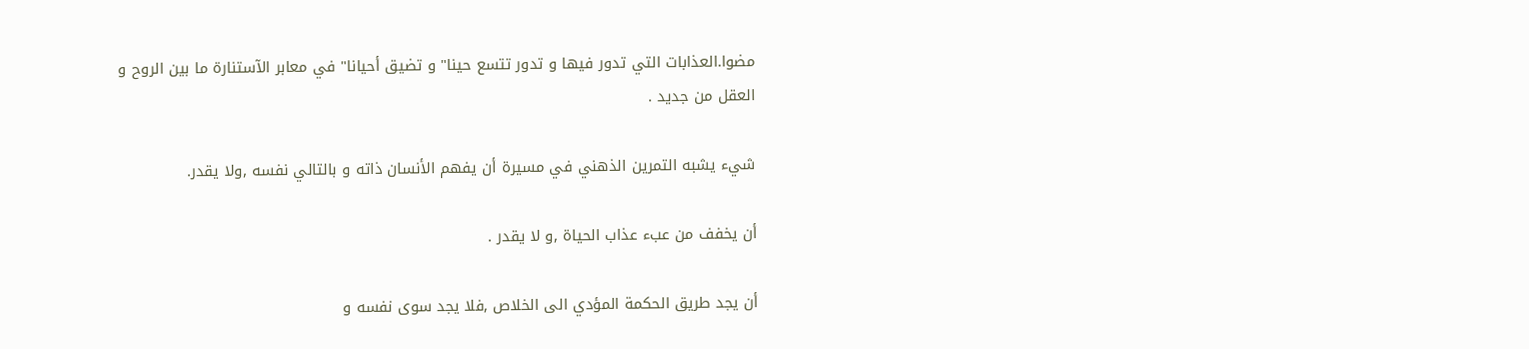مضوا.العذابات التي تدور فيها و تدور تتسع حينا" و تضيق أحيانا" في معابر الآستنارة ما بين الروح و العقل من جديد .

شيء يشبه التمرين الذهني في مسيرة أن يفهم الأنسان ذاته و بالتالي نفسه ,ولا يقدر.

أن يخفف من عبء عذاب الحياة ,و لا يقدر .

أن يجد طريق الحكمة المؤدي الى الخلاص ,فلا يجد سوى نفسه و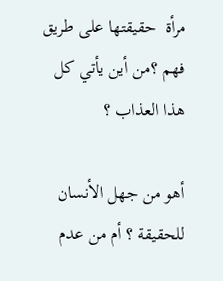مرأة  حقيقتها على طريق فهم ؟من أين يأتي كل هذا العذاب ؟

أهو من جهل الأنسان للحقيقة ؟ أم من عدم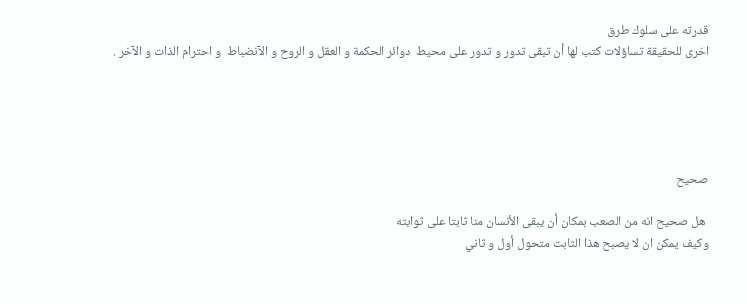قدرته على سلوك طرق
اخرى للحقيقة تساؤلات كتب لها أن تبقى تدور و تدور على محيط  دوائر الحكمة و العقل و الروح و الآنضباط  و احترام الذات و الآخر .





صحيح

 هل صحيح انه من الصعب بمكان أن يبقى الأنسان منا ثابتا على ثوابته
وكيف يمكن ان لا يصبح هذا الثابت متحول أول و ثاني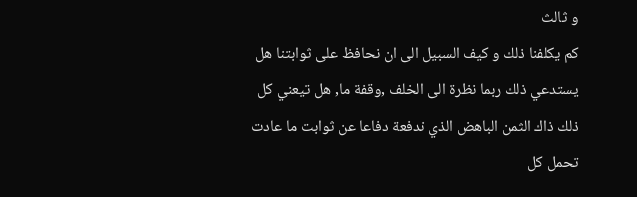و ثالث
كم يكلفنا ذلك و كيف السبيل الى ان نحافظ على ثوابتنا هل يستدعي ذلك ربما نظرة الى الخلف ,وقفة ما, هل تيعني كل ذلك ذاك الثمن الباهض الذي ندفعة دفاعا عن ثوابت ما عادت تحمل كل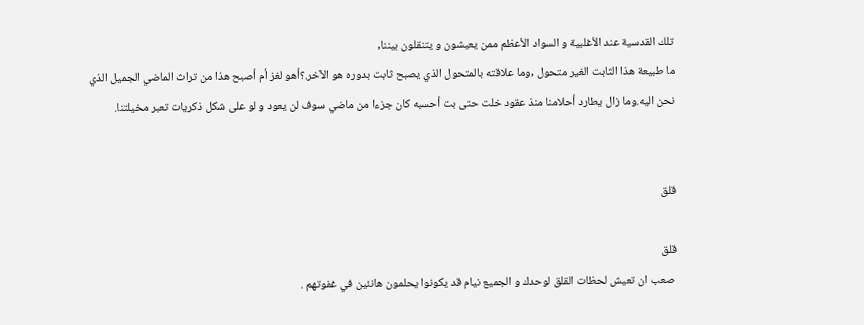تلك القدسية عند الأغلبية و السواد الأعظم ممن يعيشون و يتنقلون بيننا,
ما طبيعة هذا الثابت الغير متحول ,وما علاقته بالمتحول الذي يصبح ثابت بدوره هو الآخر.؟أهو لغز أم أصبح هذا من تراث الماضي الجميل الذي نحن اليه.وما زال يطارد أحلامنا منذ عقود خلت حتى بت أحسبه كان جزءا من ماضي سوف لن يعود و لو على شكل ذكريات تعبر مخيلتنا.


قلق

قلق
 صعب ان تعيش لحظات القلق لوحدك و الجميع نيام قد يكونوا يحلمون هانئين في غفوتهم .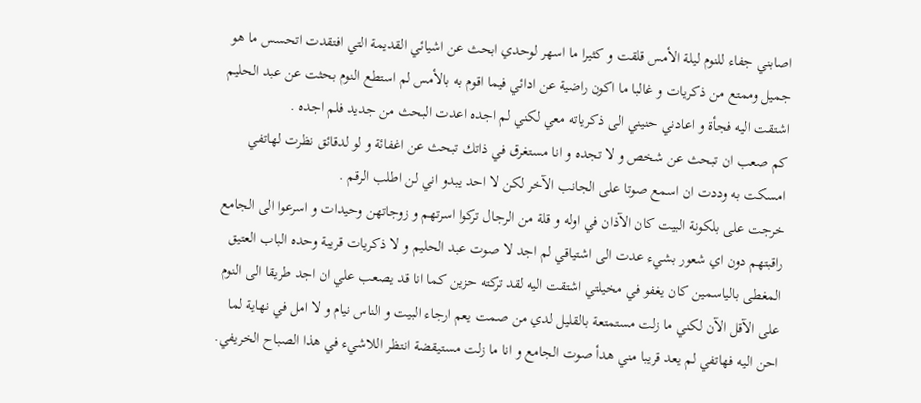اصابني جفاء للنوم ليلة الأمس قلقت و كثيرا ما اسهر لوحدي ابحث عن اشيائي القديمة التي افتقدت اتحسس ما هو جميل وممتع من ذكريات و غالبا ما اكون راضية عن ادائي فيما اقوم به بالأمس لم استطع النوم بحثت عن عبد الحليم اشتقت اليه فجأة و اعادني حنيني الى ذكرياته معي لكني لم اجده اعدت البحث من جديد فلم اجده .
كم صعب ان تبحث عن شخص و لا تجده و انا مستغرق في ذاتك تبحث عن اغفائة و لو لدقائق نظرت لهاتفي امسكت به وددت ان اسمع صوتا على الجانب الآخر لكن لا احد يبدو اني لن اطلب الرقم .
خرجت على بلكونة البيت كان الآذان في اوله و قلة من الرجال تركوا اسرتهم و زوجاتهن وحيدات و اسرعوا الى الجامع راقبتهم دون اي شعور بشيء عدت الى اشتياقي لم اجد لا صوت عبد الحليم و لا ذكريات قريبة وحده الباب العتيق المغطى بالياسمين كان يغفو في مخيلتي اشتقت اليه لقد تركته حزين كما انا قد يصعب علي ان اجد طريقا الى النوم على الآقل الآن لكني ما زلت مستمتعة بالقليل لدي من صمت يعم ارجاء البيت و الناس نيام و لا امل في نهاية لما احن اليه فهاتفي لم يعد قريبا مني هدأ صوت الجامع و انا ما زلت مستيقضة انتظر اللاشيء في هذا الصباح الخريفي.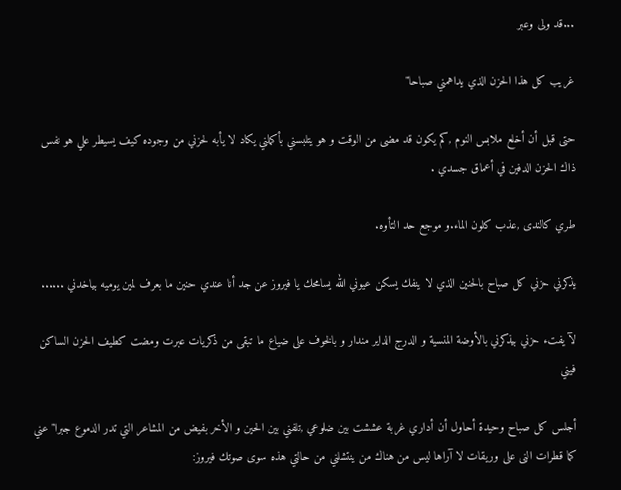...قد ولى وعبر

غريب كل هذا الحزن الذي يداهمني صباحا"

حتى قبل أن أخلع ملابس النوم ,كم يكون قد مضى من الوقت و هو يتلبسني بأكملني يكاد لا يأبه لحزني من وجوده كيف يسيطر علي هو نفس ذاك الحزن الدفين في أعماق جسدي .

طري كالندى ,عذب كلون الماء.و موجع حد التأوه.

يذكرني حزني كل صباح بالحنين الذي لا ينفك يسكن عيوني الله يسامحك يا فيروز عن جد أنا عندي حنين ما بعرف لمين يوميه بياخدني ......

لآ يفتء حزني بيذكرني بالأوضة المنسية و الدرج الداير مندار و بالخوف على ضياع ما تبقى من ذكريات عبرت ومضت كطيف الحزن الساكن فيني

أجلس كل صباح وحيدة أحاول أن أداري غربة عششت بين ضلوعي ,تلفني بين الحين و الأخر بفيض من المشاعر التي تدر الدموع جبرا" عني كما قطرات النى على وريقات لا آراها ليس من هناك من ينتشلني من حالتي هذه سوى صوتك فيروز: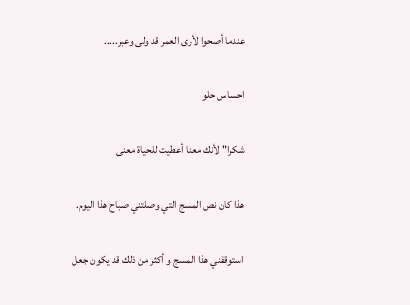عندما أصحوا لأرى العمر قد ولى وعبر.....

احساس حلو

شكرا" لأنك معنا أعطيت للحياة معنى

هذا كان نص المسج التي وصلتني صباح هذا اليوم.

 استوقفني هذا المسج و أكثر من ذلك قد يكون جعل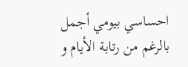احساسي بيومي أجمل بالرغم من رتابة الأيام و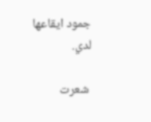جمود ايقاعها لدي.

 شعرت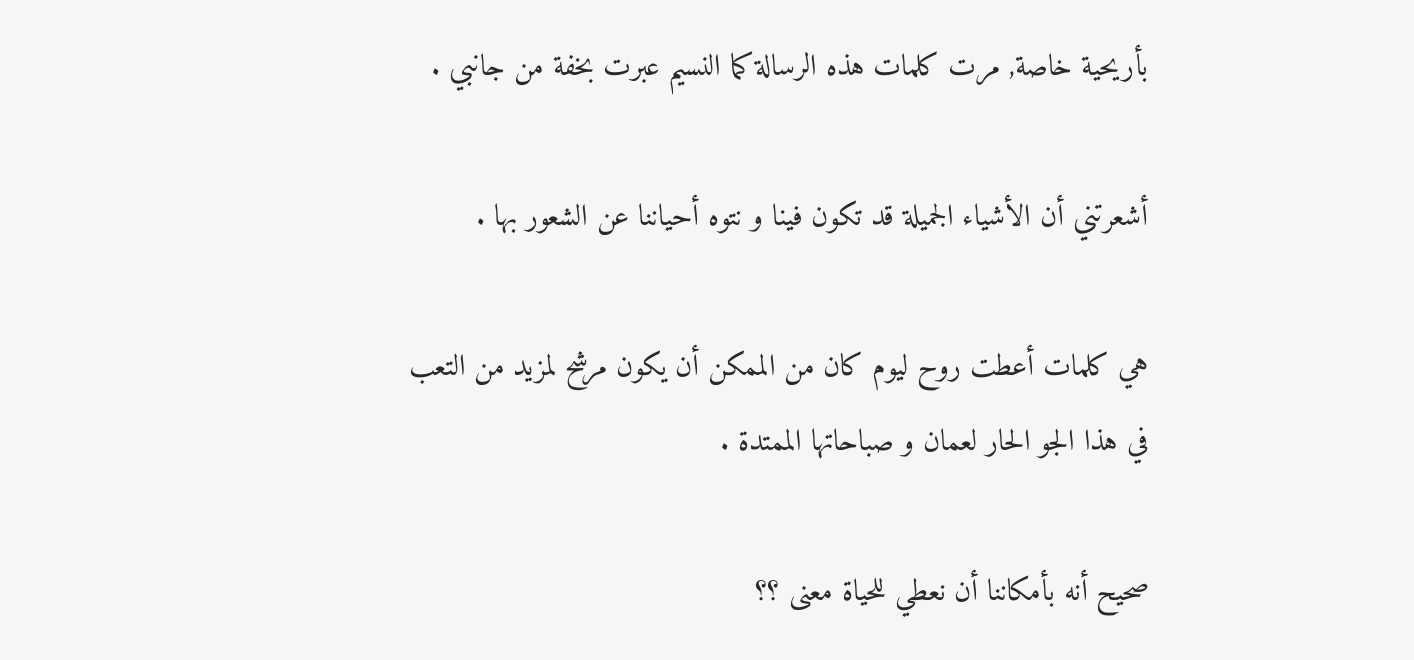بأريحية خاصة, مرت كلمات هذه الرسالة كما النسيم عبرت بخفة من جانبي .

أشعرتني أن الأشياء الجميلة قد تكون فينا و نتوه أحياننا عن الشعور بها .

هي كلمات أعطت روح ليوم كان من الممكن أن يكون مرشح لمزيد من التعب في هذا الجو الحار لعمان و صباحاتها الممتدة .

صحيح أنه بأمكاننا أن نعطي للحياة معنى ؟؟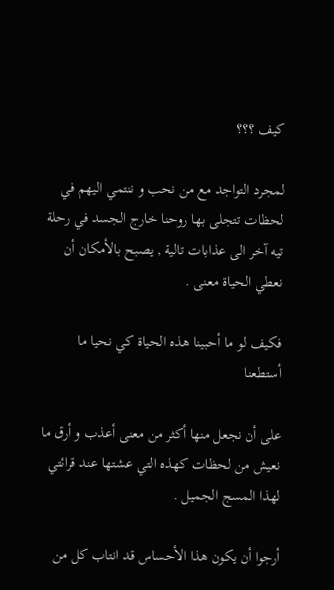كيف ؟؟؟

لمجرد التواجد مع من نحب و ننتمي اليهم في لحظات تتجلى بها روحنا خارج الجسد في رحلة تيه آخر الى عذابات تالية , يصبح بالأمكان أن نعطي الحياة معنى .

فكيف لو ما أحبينا هذه الحياة كي نحيا ما أستطعنا

على أن نجعل منها أكثر من معنى أعذب و أرق ما نعيش من لحظات كهذه التي عشتها عند قرائتي لهذا المسج الجميل .

أرجوا أن يكون هذا الأحساس قد انتاب كل من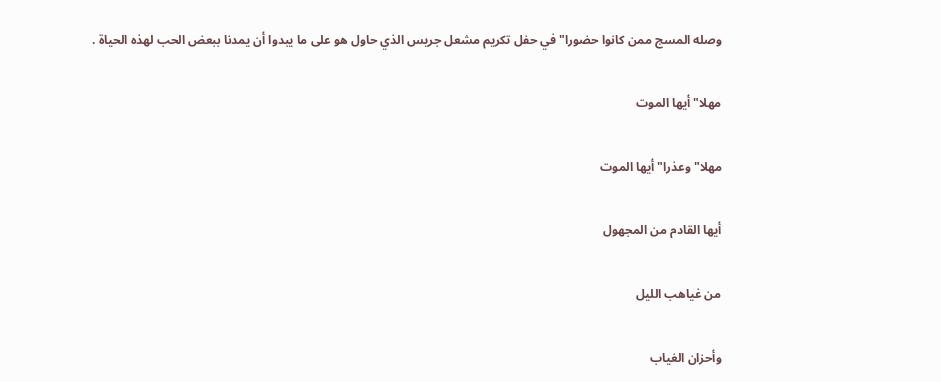وصله المسج ممن كانوا حضورا" في حفل تكريم مشعل جريس الذي حاول هو على ما يبدوا أن يمدنا ببعض الحب لهذه الحياة .

مهلا" أيها الموت

مهلا" وعذرا" أيها الموت

أيها القادم من المجهول

من غياهب الليل

وأحزان الغياب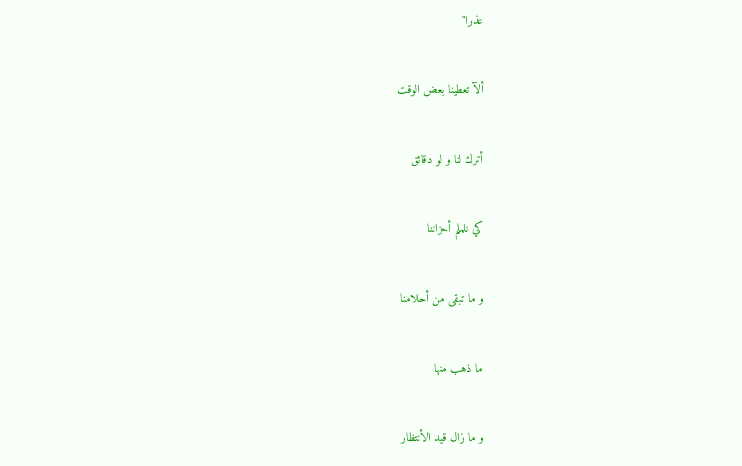عذرا"

ألآ تعطينا بعض الوقت

أترك لنا و لو دقائق

كي نلملم أحزاننا

و ما تبقى من أحلامنا

ما ذهب منها

و ما زال قيد الأنتظار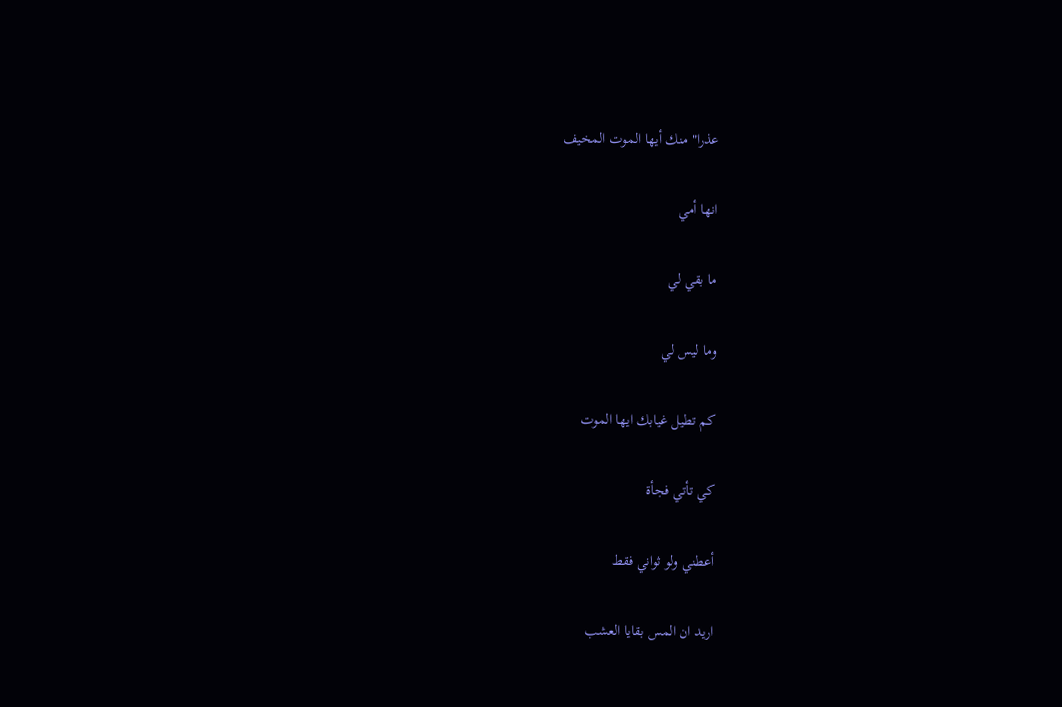عذرا" منك أيها الموت المخيف

انها أمي

ما بقي لي

وما ليس لي

كم تطيل غيابك ايها الموت

كي تأتي فجأة

أعطني ولو ثواني فقط

اريد ان المس بقايا العشب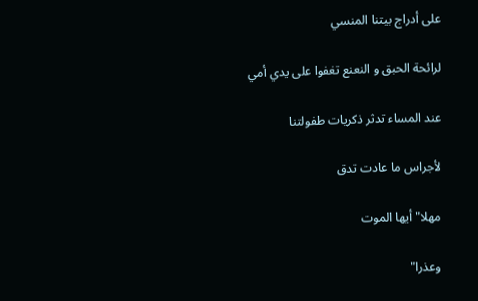على أدراج بيتنا المنسي

لرائحة الحبق و النعنع تغفوا على يدي أمي

عند المساء تدثر ذكريات طفولتنا

لأجراس ما عادت تدق

مهلا" أيها الموت

وعذرا"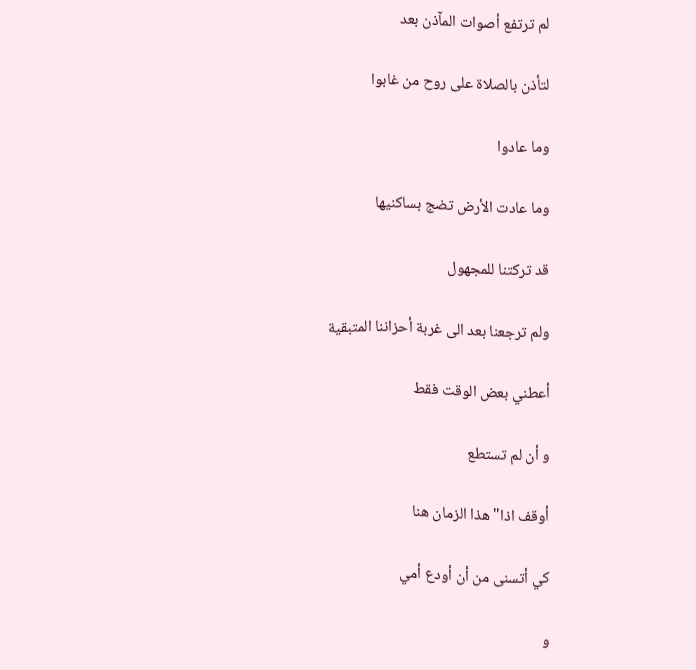لم ترتفع أصوات المآذن بعد

لتأذن بالصلاة على روح من غابوا

وما عادوا

وما عادت الأرض تضج بساكنيها

قد تركتنا للمجهول

ولم ترجعنا بعد الى غربة أحزاننا المتبقية

أعطني بعض الوقت فقط

و أن لم تستطع

أوقف اذا" هذا الزمان هنا

كي أتسنى من أن أودع أمي

و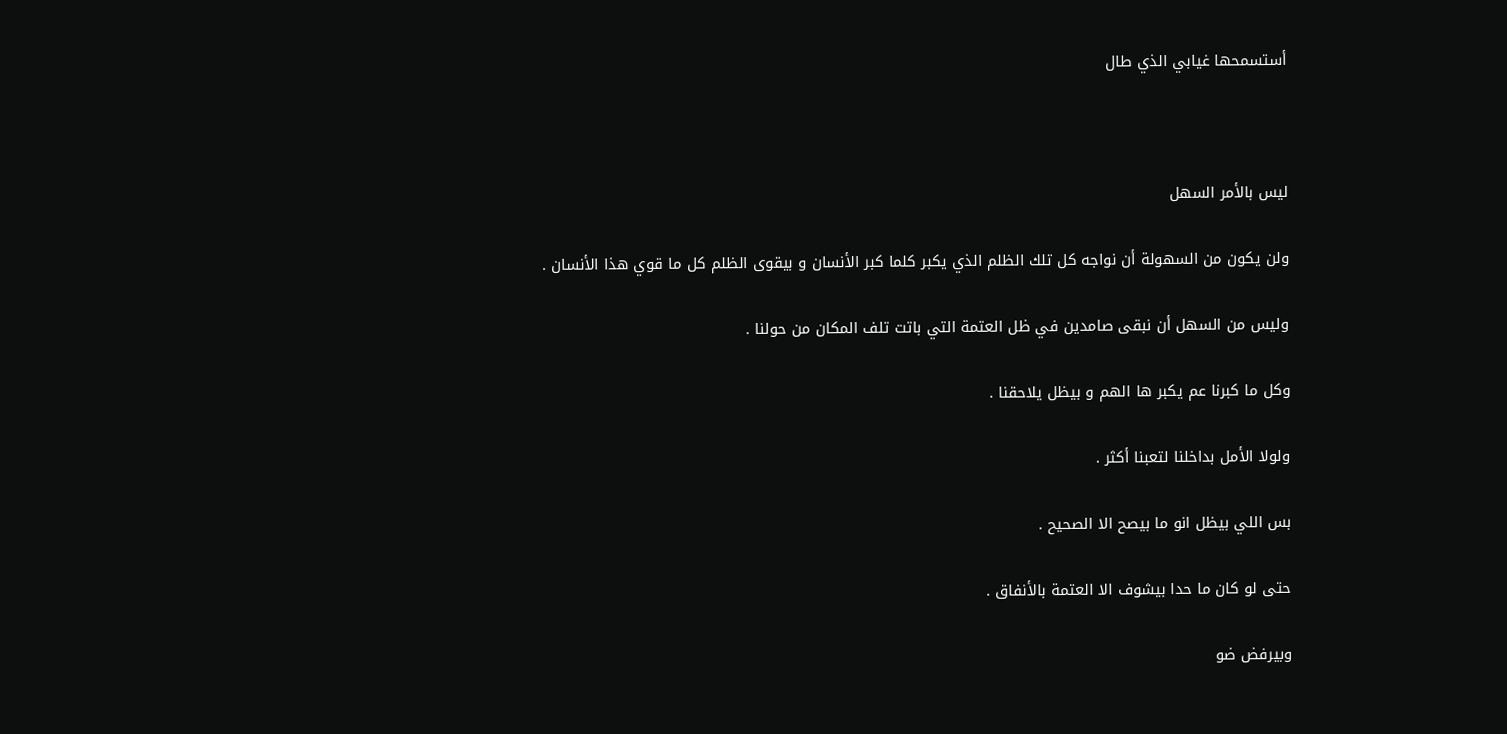أستسمحها غيابي الذي طال



ليس بالأمر السهل

ولن يكون من السهولة أن نواجه كل تلك الظلم الذي يكبر كلما كبر الأنسان و بيقوى الظلم كل ما قوي هذا الأنسان .

وليس من السهل أن نبقى صامدين في ظل العتمة التي باتت تلف المكان من حولنا .

وكل ما كبرنا عم يكبر ها الهم و بيظل يلاحقنا .

ولولا الأمل بداخلنا لتعبنا أكثر .

بس اللي بيظل انو ما بيصح الا الصحيح .

حتى لو كان ما حدا بيشوف الا العتمة بالأنفاق .

وبيرفض ضو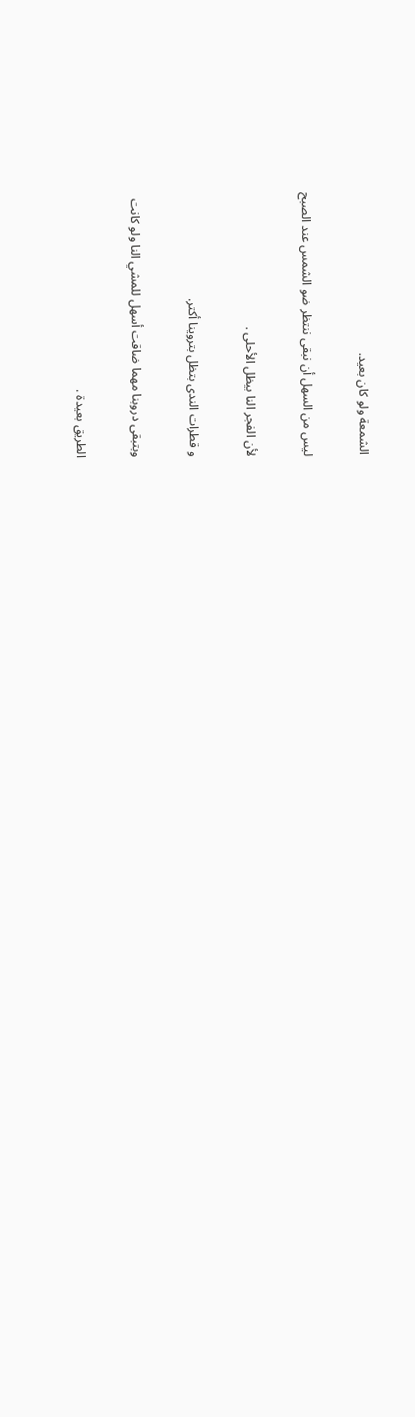الشمعة ولو كان بعيد.

ليس من السهل أن نبقى ننتظر ضو الشمس عند الصبح

لأن الفجر النا بيظل الأحلى .

و قطرات الندى بتظل بتروينا أكتر.

وبتبقى دروبنا مهما ضاقت أسهل للمشي النا ولو كانت

الطريق بعيدة .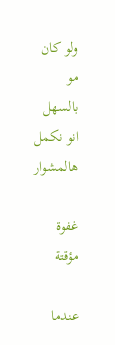ولو كان مو بالسهل انو نكمل هالمشوار

غفوة مؤقتة

عندما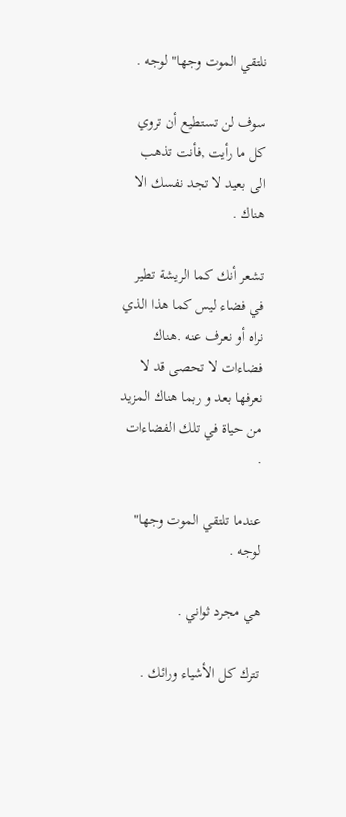نلتقي الموت وجها" لوجه .

سوف لن تستطيع أن تروي كل ما رأيت ,فأنت تذهب الى بعيد لا تجد نفسك الا هناك .

تشعر أنك كما الريشة تطير في فضاء ليس كما هذا الذي نراه أو نعرف عنه .هناك فضاءات لا تحصى قد لا نعرفها بعد و ربما هناك المزيد من حياة في تلك الفضاءات .

عندما تلتقي الموت وجها" لوجه .

هي مجرد ثواني .

تترك كل الأشياء ورائك .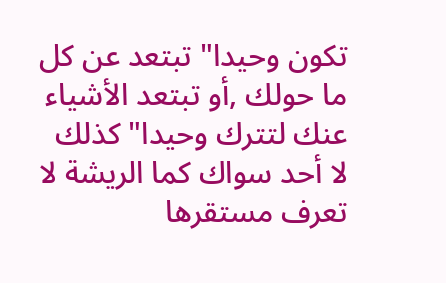تكون وحيدا" تبتعد عن كل ما حولك ,أو تبتعد الأشياء عنك لتترك وحيدا" كذلك لا أحد سواك كما الريشة لا تعرف مستقرها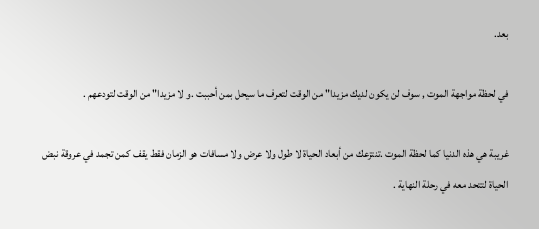بعد.

في لحظة مواجهة الموت , سوف لن يكون لديك مزيدا" من الوقت لتعرف ما سيحل بمن أحببت .و لا مزيدا" من الوقت لتودعهم .

غريبة هي هذه الدنيا كما لحظة الموت .تنتزعك من أبعاد الحياة لا طول ولا عرض ولا مسافات هو الزمان فقط يقف كمن تجمد في عروقة نبض الحياة لتتحد معه في رحلة النهاية .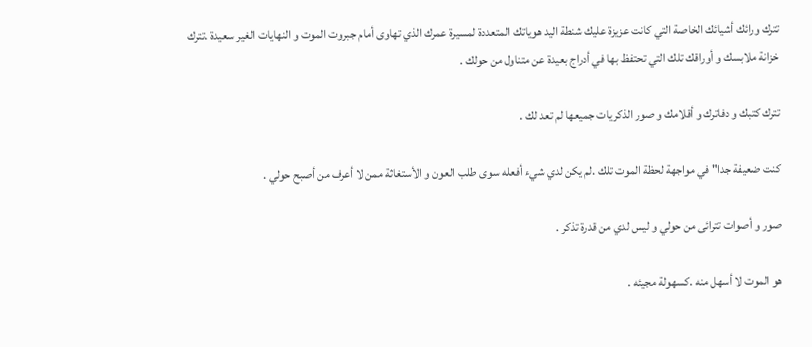تترك ورائك أشيائك الخاصة التي كانت عزيزة عليك شنطة اليد هوياتك المتعددة لمسيرة عمرك الذي تهاوى أمام جبروت الموت و النهايات الغير سعيدة .تترك خزانة ملابسك و أوراقك تلك التي تحتفظ بها في أدراج بعيدة عن متناول من حولك .

تترك كتبك و دفاترك و أقلامك و صور الذكريات جميعها لم تعد لك .

كنت ضعيفة جدا" في مواجهة لحظة الموت تلك .لم يكن لدي شيء أفعله سوى طلب العون و الأستغاثة ممن لا أعرف من أصبح حولي .

صور و أصوات تترائى من حولي و ليس لدي من قدرة تذكر .

هو الموت لا أسهل منه .كسهولة مجيئه .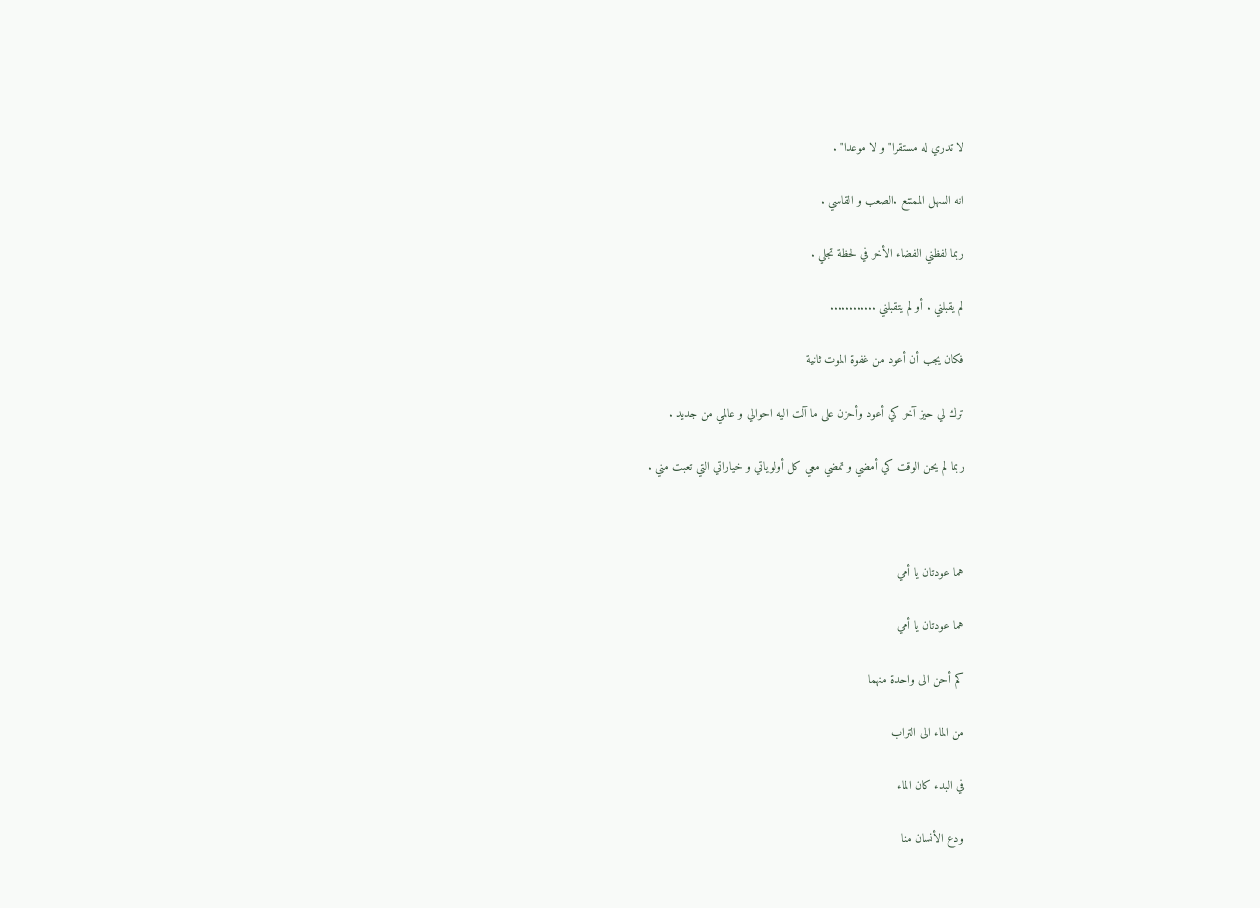لا تدري له مستقرا" و لا موعدا" .

انه السهل الممتنع .الصعب و القاسي .

ربما لفظني الفضاء الأخر في لحظة تجلي .

لم يقبلني . أو لم يتقبلني ............

فكان يجب أن أعود من غفوة الموت ثانية

ترك لي حيز آخر كي أعود وأحزن على ما آلت اليه احوالي و عالمي من جديد .

ربما لم يحن الوقت كي أمضي و تمضي معي كل أولوياتي و خياراتي التي تعبت مني .



هما عودتان يا أمي

هما عودتان يا أمي

كم أحن الى واحدة منهما

من الماء الى التراب

في البدء كان الماء

ودع الأنسان منا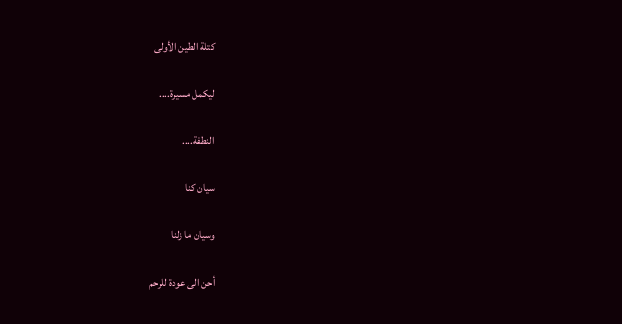كتلة الطين الأولى

ليكمل مسيرة....

النطفة....

سيان كنا

وسيان ما زلنا

أحن الى عودة للرحم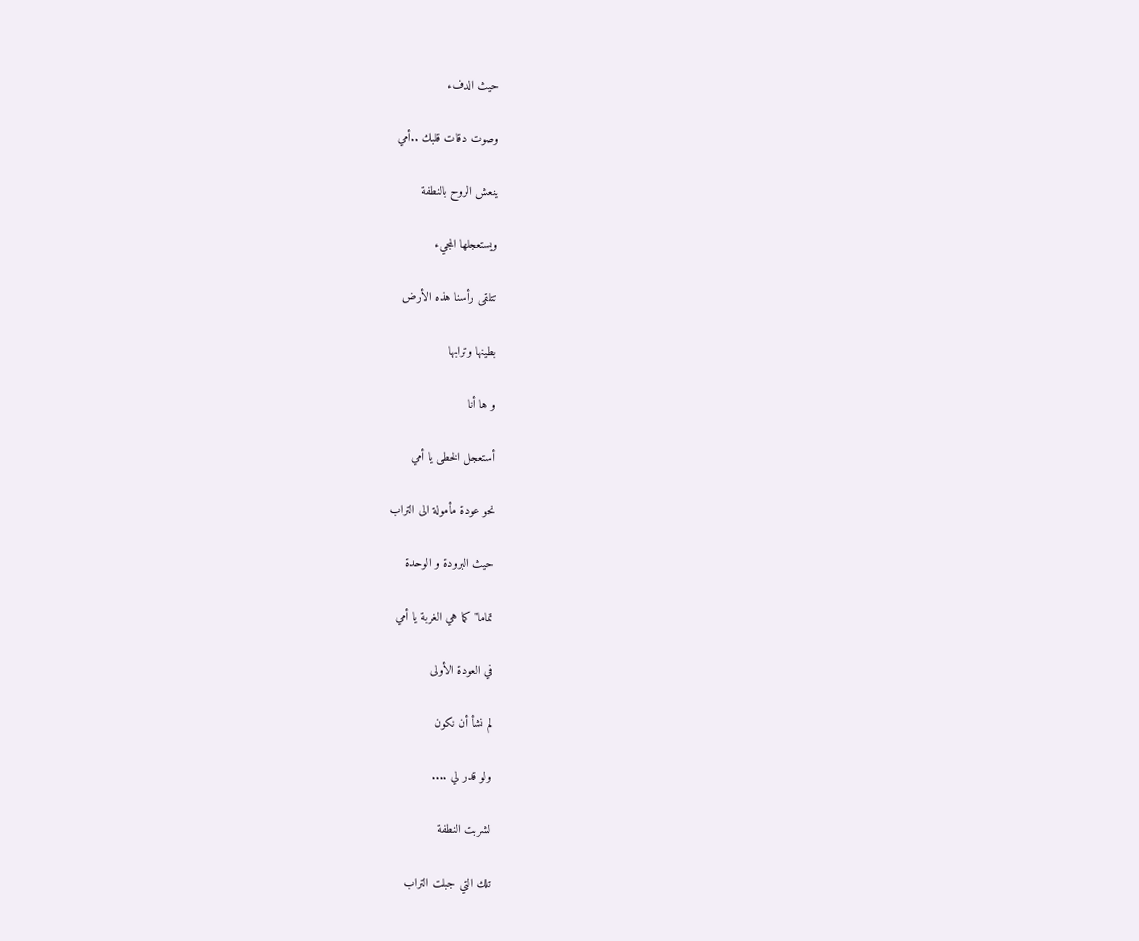حيث الدفء

وصوت دقات قلبك ..أمي

ينعش الروح بالنطفة

ويستعجلها المجيء

تتلقى رأسنا هذه الأرض

بطينها وترابها

و ها أنا

أستعجل الخطى يا أمي

نحو عودة مأمولة الى التراب

حيث البرودة و الوحدة

تماما" كما هي الغربة يا أمي

في العودة الأولى

لم نشأ أن نكون

ولو قدر لي ....

لشربت النطفة

تلك التي جبلت التراب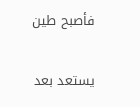فأصبح طين

يستعد بعد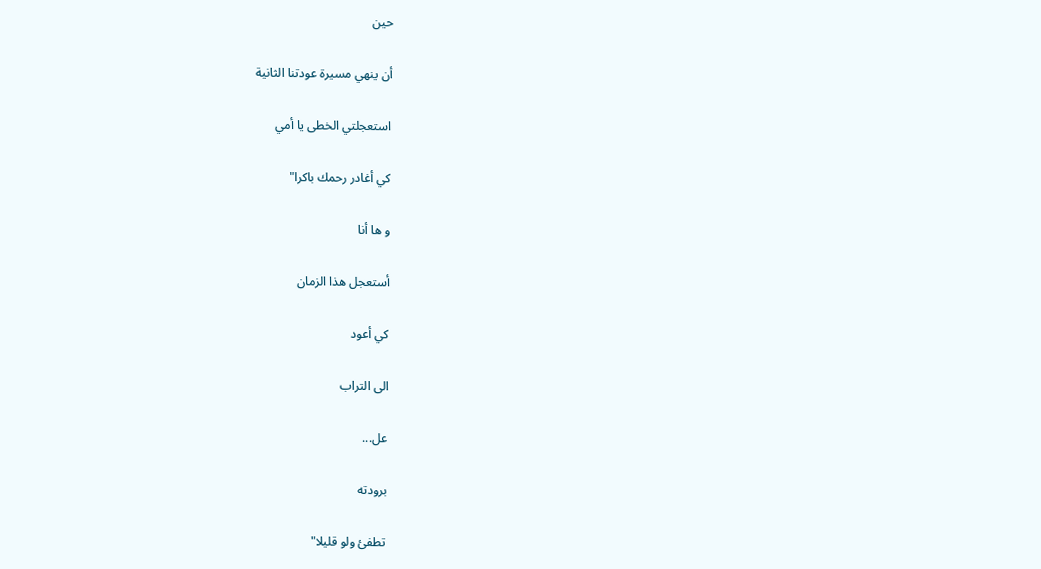حين

أن ينهي مسيرة عودتنا الثانية

استعجلتي الخطى يا أمي

كي أغادر رحمك باكرا"

و ها أنا

أستعجل هذا الزمان

كي أعود

الى التراب

عل...

برودته

تطفئ ولو قليلا"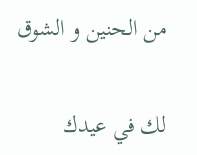من الحنين و الشوق

لك في عيدك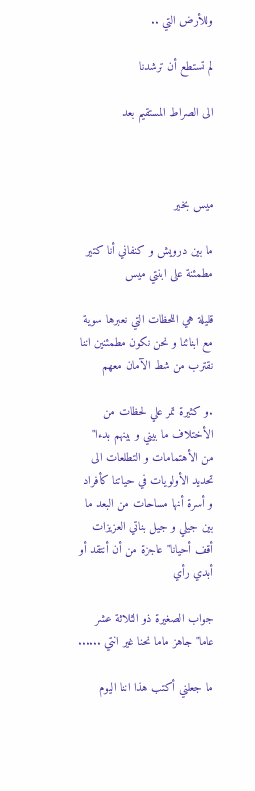وللأرض التي ..

لم تستطع أن ترشدنا

الى الصراط المستقيم بعد



ميس بخير

ما بين درويش و كنفاني أنا كتير مطمئنة على ابنتي ميس

قليلة هي اللحظات التي نعبرها سوية مع ابنائنا و نحن نكون مطمئنين اننا نقترب من شط الآمان معهم

.و كثيرة تمر علي لحظات من الأختلاف ما بيني و بينهم بدءا" من الأهتمامات و التطلعات الى تحديد الأولويات في حياتنا كأفراد و أسرة أنها مساحات من البعد ما بين جيلي و جيل بناتي العزيزات أقف أحيانا" عاجزة من أن أنتقد أو أبدي رأي

جواب الصغيرة ذو الثلاثة عشر عاما" جاهز ماما نحنا غير انتي ......

ما جعلني أكتب هذا اننا اليوم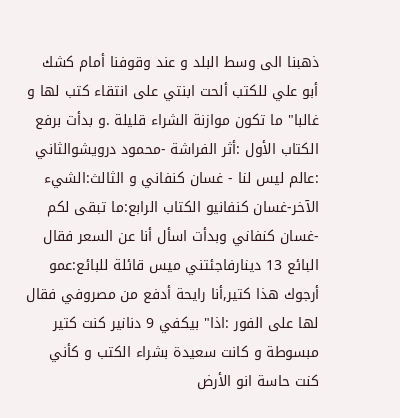ذهبنا الى وسط البلد و عند وقوفنا أمام كشك أبو علي للكتب ألحت ابنتي على انتقاء كتب لها و غالبا" ما تكون موازنة الشراء قليلة .و بدأت برفع الكتاب الأول :أثر الفراشة -محمود درويشوالثاني :عالم ليس لنا - غسان كنفاني و الثالث:الشيء الآخر-غسان كنفانيو الكتاب الرابع:ما تبقى لكم -غسان كنفاني وبدأت اسأل أنا عن السعر فقال البائع 13 دينارفاجئتني ميس قائلة للبائع:عمو أرجوك هذا كتير,أنا رايحة أدفع من مصروفي فقال لها على الفور :اذا" بيكفي 9 دنانير كنت كتير مبسوطة و كانت سعيدة بشراء الكتب و كأني كنت حاسة انو الأرض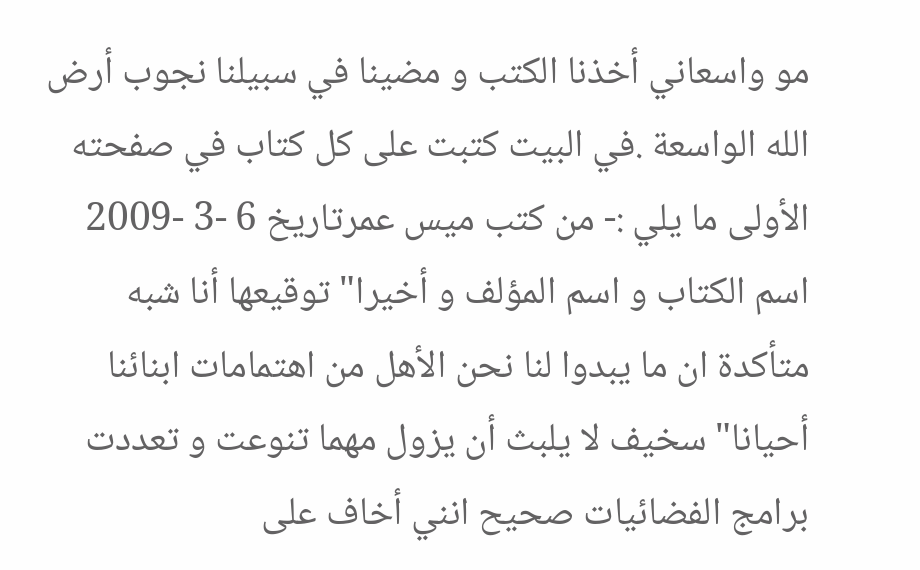مو واسعاني أخذنا الكتب و مضينا في سبيلنا نجوب أرض الله الواسعة .في البيت كتبت على كل كتاب في صفحته الأولى ما يلي :- من كتب ميس عمرتاريخ 6 -3 -2009 اسم الكتاب و اسم المؤلف و أخيرا" توقيعها أنا شبه متأكدة ان ما يبدوا لنا نحن الأهل من اهتمامات ابنائنا أحيانا" سخيف لا يلبث أن يزول مهما تنوعت و تعددت برامج الفضائيات صحيح انني أخاف على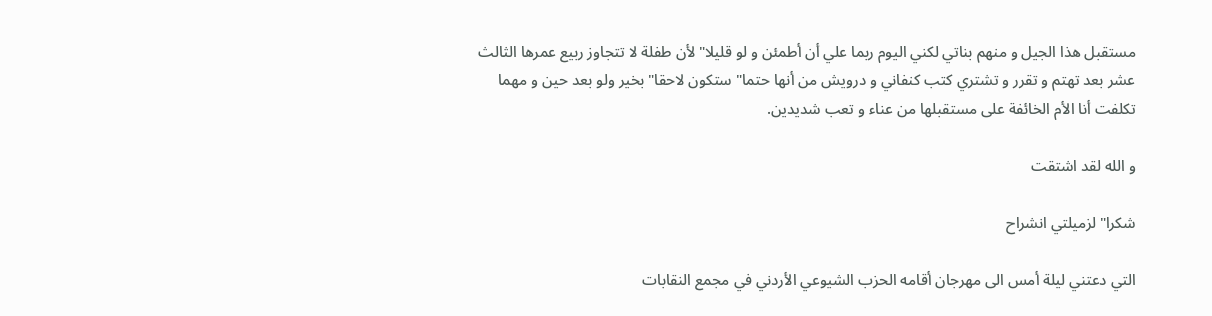مستقبل هذا الجيل و منهم بناتي لكني اليوم ربما علي أن أطمئن و لو قليلا" لأن طفلة لا تتجاوز ربيع عمرها الثالث عشر بعد تهتم و تقرر و تشتري كتب كنفاني و درويش من أنها حتما" ستكون لاحقا" بخير ولو بعد حين و مهما تكلفت أنا الأم الخائفة على مستقبلها من عناء و تعب شديدين.

و الله لقد اشتقت

شكرا" لزميلتي انشراح

التي دعتني ليلة أمس الى مهرجان أقامه الحزب الشيوعي الأردني في مجمع النقابات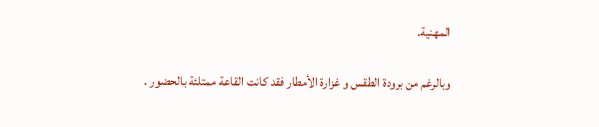المهنية.

وبالرغم من برودة الطقس و غزارة الأمطار فقد كانت القاعة ممتلئة بالحضور .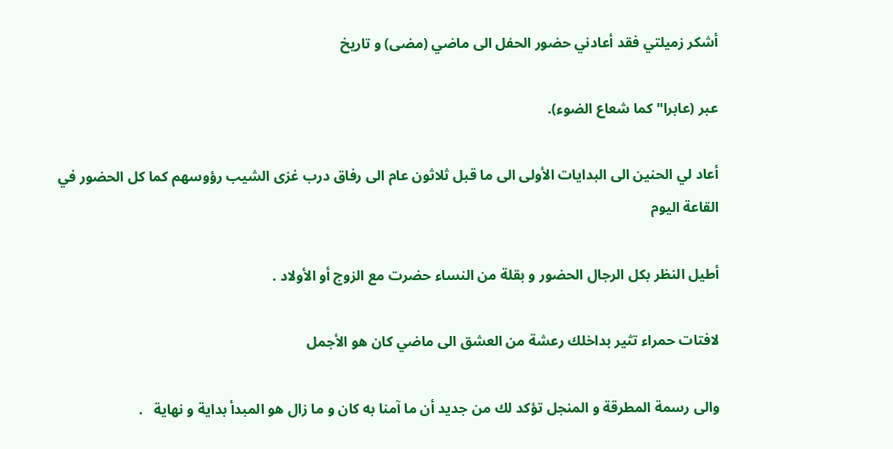أشكر زميلتي فقد أعادني حضور الحفل الى ماضي (مضى) و تاريخ

عبر (عابرا" كما شعاع الضوء).

أعاد لي الحنين الى البدايات الأولى الى ما قبل ثلاثون عام الى رفاق درب غزى الشيب رؤوسهم كما كل الحضور في القاعة اليوم

أطيل النظر بكل الرجال الحضور و بقلة من النساء حضرت مع الزوج أو الأولاد .

لافتات حمراء تثير بداخلك رعشة من العشق الى ماضي كان هو الأجمل

والى رسمة المطرقة و المنجل تؤكد لك من جديد أن ما آمنا به كان و ما زال هو المبدأ بداية و نهاية   .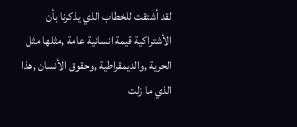لقد أشتقت للخطاب الذي يذكرنا بأن الأشتراكية قيمة انسانية عامة ,مثلها مثل الحرية ,والديمقراطية ,وحقوق الأنسان ,هذا الذي ما زلت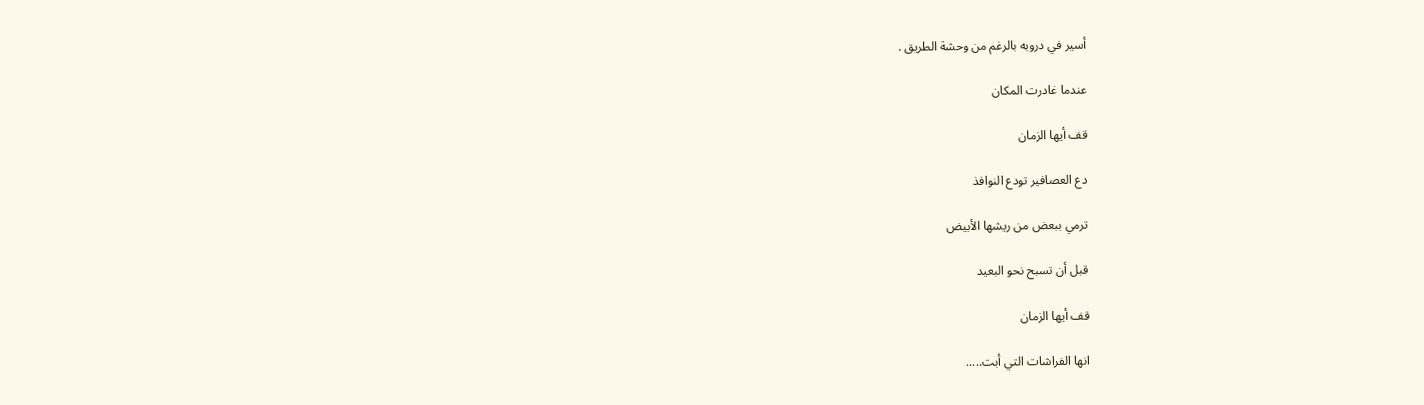أسير في دروبه بالرغم من وحشة الطريق .

عندما غادرت المكان

قف أيها الزمان

دع العصافير تودع النوافذ

ترمي ببعض من ريشها الأبيض

قبل أن تسبح نحو البعيد

قف أيها الزمان

انها الفراشات التي أبت.....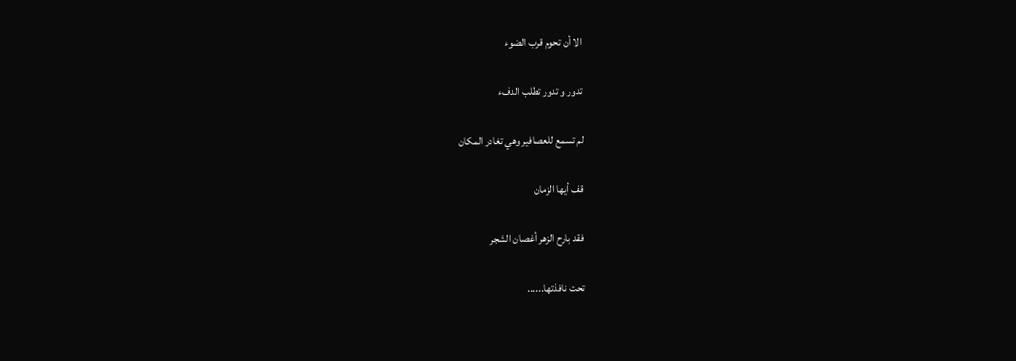الا أن تحوم قرب الضوء

تدور و تدور تطلب الدفء

لم تسمع للعصافير وهي تغادر المكان

قف أيها الزمان

فقد بارح الزهر أغصان الشجر

تحت نافذتها......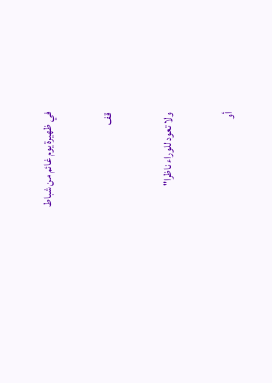في ظهيرة يوم غائم من شباط

قف

ولا تعود للوراء ناظرا"

أو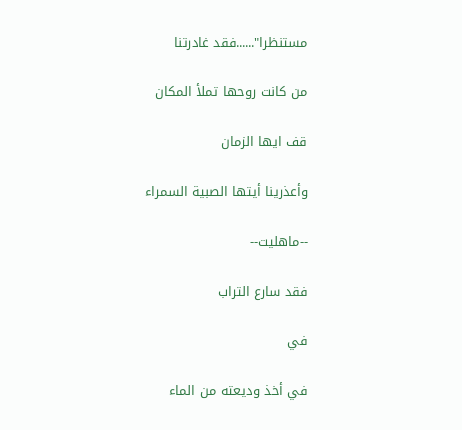مستنظرا"......فقد غادرتنا

من كانت روحها تملأ المكان

قف ايها الزمان

وأعذرينا أيتها الصبية السمراء

--ماهليت--

فقد سارع التراب

في

في أخذ وديعته من الماء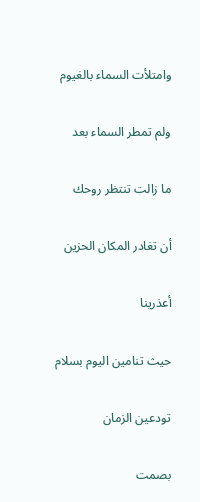وامتلأت السماء بالغيوم

ولم تمطر السماء بعد

ما زالت تنتظر روحك

أن تغادر المكان الحزين

أعذرينا

حيث تنامين اليوم بسلام

تودعين الزمان

بصمت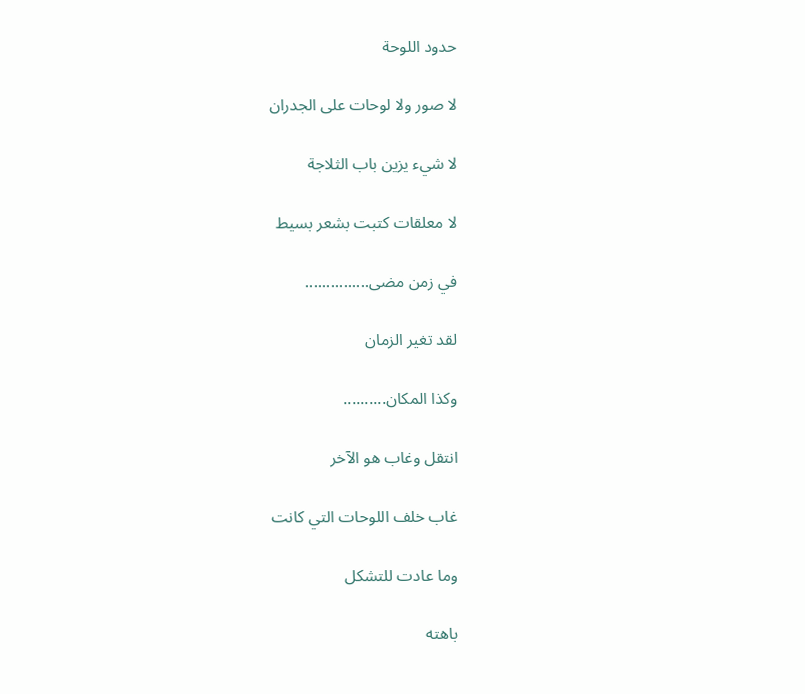حدود اللوحة

لا صور ولا لوحات على الجدران

لا شيء يزين باب الثلاجة

لا معلقات كتبت بشعر بسيط

في زمن مضى...............

لقد تغير الزمان

وكذا المكان..........

انتقل وغاب هو الآخر

غاب خلف اللوحات التي كانت

وما عادت للتشكل

باهته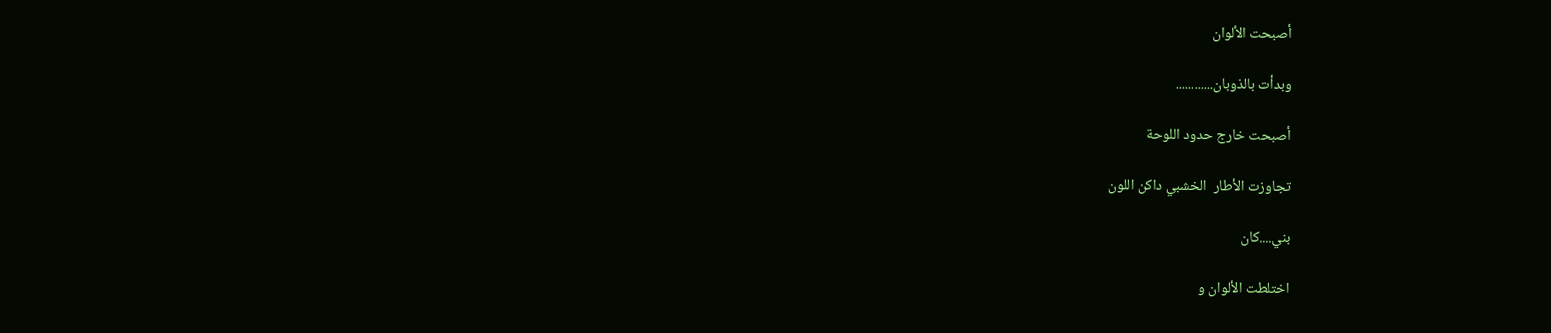أصبحت الألوان

وبدأت بالذوبان............

أصبحت خارج حدود اللوحة

تجاوزت الأطار  الخشبي داكن اللون

بني....كان

اختلطت الألوان و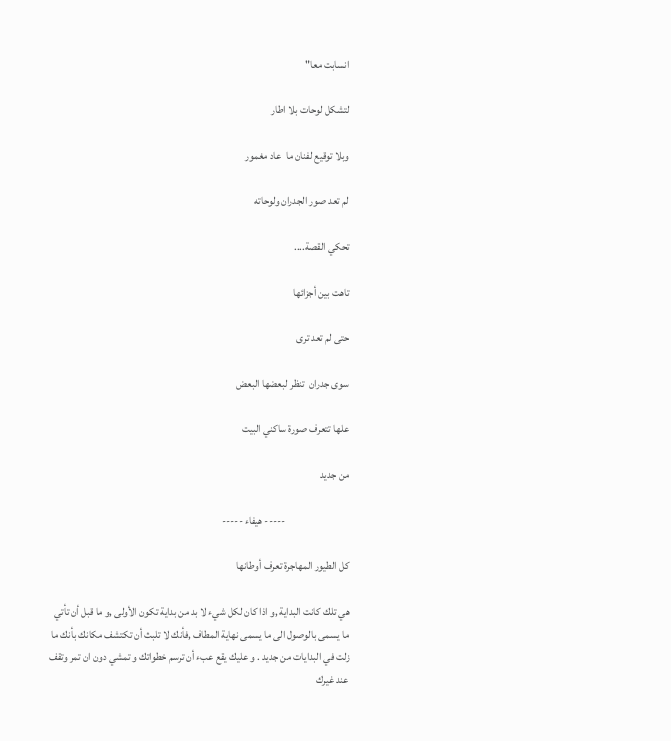انسابت معا"

لتشكل لوحات بلا اطار

وبلا توقيع لفنان ما  عاد مغمور

لم تعد صور الجدران ولوحاته

تحكي القصة....

تاهت بين أجزائها

حتى لم تعد ترى

سوى جدران  تنظر لبعضها البعض

علها تتعرف صورة ساكني البيت

من جديد

                              ----- هيفاء -----

كل الطيور المهاجرة تعرف أوطانها

هي تلك كانت البداية ,و اذا كان لكل شيء لا بد من بداية تكون الأولى ,و ما قبل أن تأتي  ما يسمى بالوصول الى ما يسمى نهاية المطاف ,فأنك لا تلبث أن تكتشف مكانك بأنك ما زلت في البدايات من جديد . و عليك يقع عبء أن ترسم خطواتك و تمشي دون ان تمر وتقف عند غيرك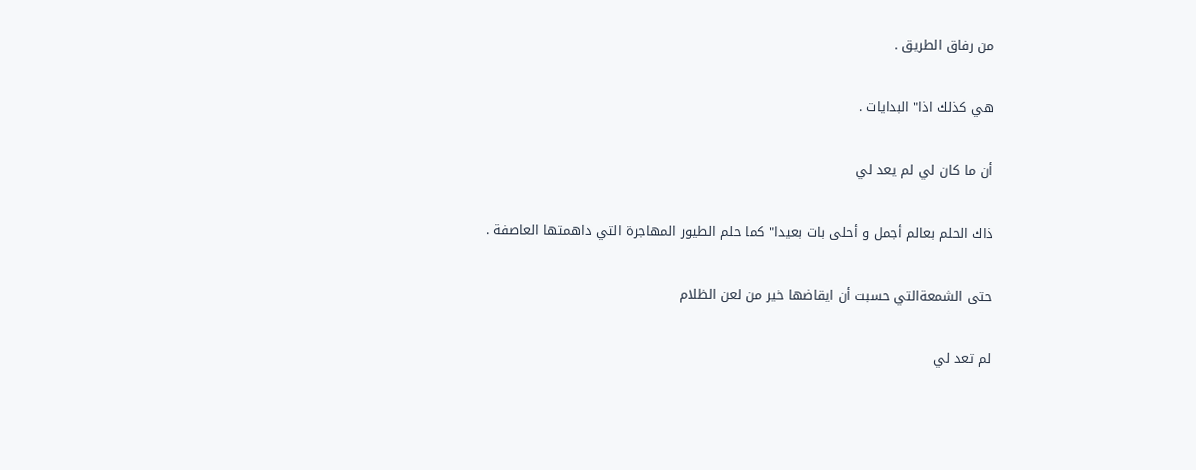من رفاق الطريق .

هي كذلك اذا" البدايات .

أن ما كان لي لم يعد لي

ذاك الحلم بعالم أجمل و أحلى بات بعيدا" كما حلم الطيور المهاجرة التي داهمتها العاصفة .

حتى الشمعةالتي حسبت أن ايقاضها خير من لعن الظلام

لم تعد لي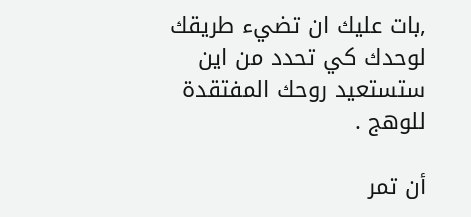,بات عليك ان تضيء طريقك لوحدك كي تحدد من اين ستستعيد روحك المفتقدة للوهج .

أن تمر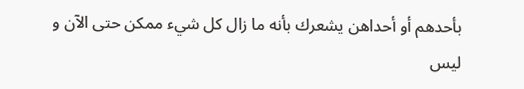بأحدهم أو أحداهن يشعرك بأنه ما زال كل شيء ممكن حتى الآن و ليس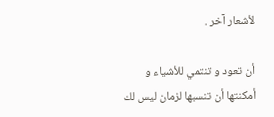لأشعار آخر .

أن تعود و تنتمي للأشياء و أمكنتها أن تنسبها لزمان ليس لك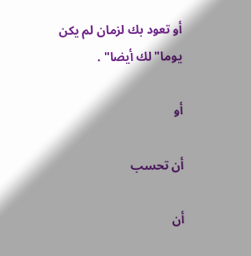أو تعود بك لزمان لم يكن يوما" لك أيضا" .

أو

أن تحسب

أن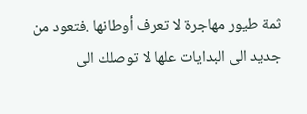ثمة طيور مهاجرة لا تعرف أوطانها .فتعود من جديد الى البدايات علها لا توصلك الى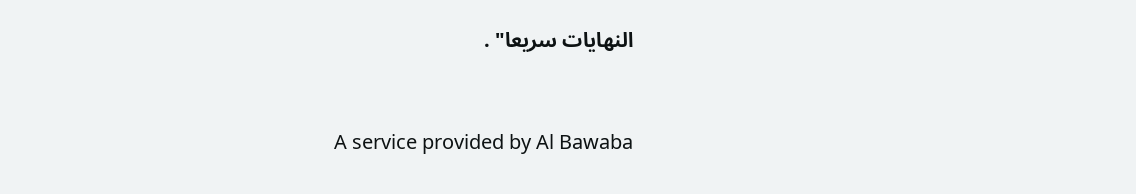النهايات سريعا" .


A service provided by Al Bawaba